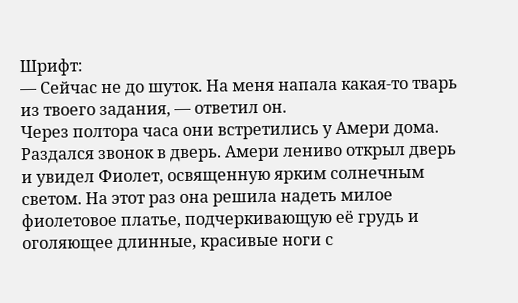Шрифт:
— Сейчас не до шуток. На меня напала какая-то тварь из твоего задания, — ответил он.
Через полтора часа они встретились у Амери дома.
Раздался звонок в дверь. Амери лениво открыл дверь и увидел Фиолет, освященную ярким солнечным светом. На этот раз она решила надеть милое фиолетовое платье, подчеркивающую её грудь и оголяющее длинные, красивые ноги с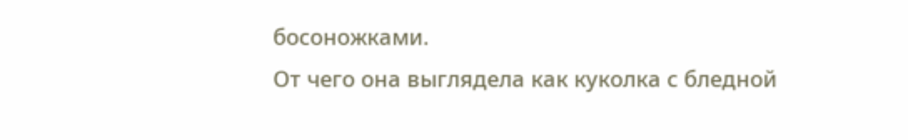босоножками.
От чего она выглядела как куколка с бледной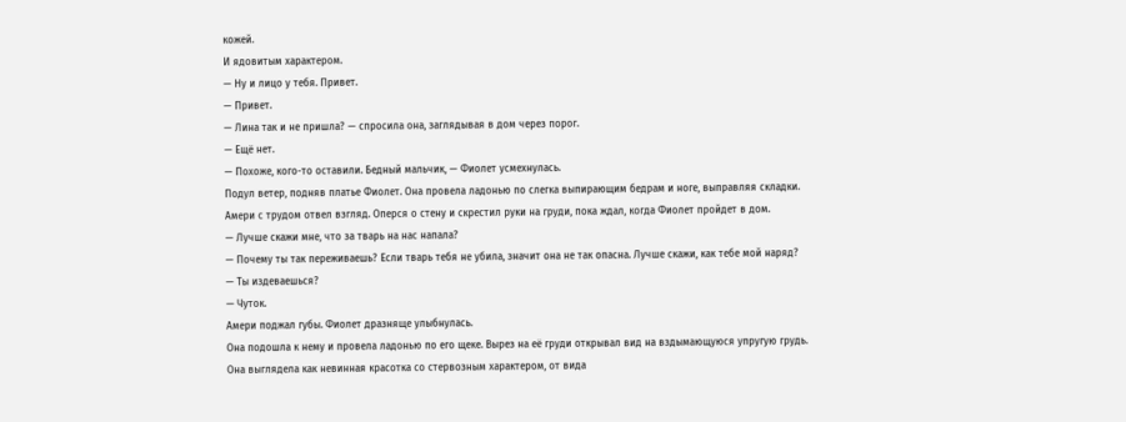кожей.
И ядовитым характером.
— Ну и лицо у тебя. Привет.
— Привет.
— Лина так и не пришла? — спросила она, заглядывая в дом через порог.
— Ещё нет.
— Похоже, кого-то оставили. Бедный мальчик, — Фиолет усмехнулась.
Подул ветер, подняв платье Фиолет. Она провела ладонью по слегка выпирающим бедрам и ноге, выправляя складки.
Амери с трудом отвел взгляд. Оперся о стену и скрестил руки на груди, пока ждал, когда Фиолет пройдет в дом.
— Лучше скажи мне, что за тварь на нас напала?
— Почему ты так переживаешь? Если тварь тебя не убила, значит она не так опасна. Лучше скажи, как тебе мой наряд?
— Ты издеваешься?
— Чуток.
Амери поджал губы. Фиолет дразняще улыбнулась.
Она подошла к нему и провела ладонью по его щеке. Вырез на её груди открывал вид на вздымающуюся упругую грудь.
Она выглядела как невинная красотка со стервозным характером, от вида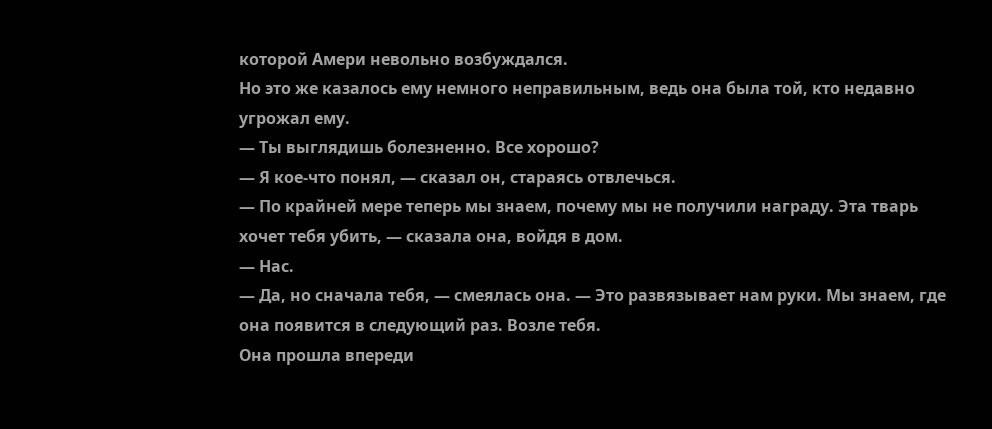которой Амери невольно возбуждался.
Но это же казалось ему немного неправильным, ведь она была той, кто недавно угрожал ему.
— Ты выглядишь болезненно. Все хорошо?
— Я кое-что понял, — сказал он, стараясь отвлечься.
— По крайней мере теперь мы знаем, почему мы не получили награду. Эта тварь хочет тебя убить, — сказала она, войдя в дом.
— Нас.
— Да, но сначала тебя, — смеялась она. — Это развязывает нам руки. Мы знаем, где она появится в следующий раз. Возле тебя.
Она прошла впереди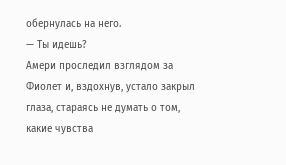обернулась на него.
— Ты идешь?
Амери проследил взглядом за Фиолет и, вздохнув, устало закрыл глаза, стараясь не думать о том, какие чувства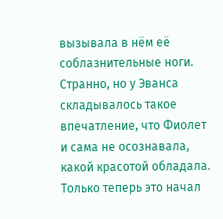вызывала в нём её соблазнительные ноги.
Странно, но у Эванса складывалось такое впечатление, что Фиолет и сама не осознавала, какой красотой обладала.
Только теперь это начал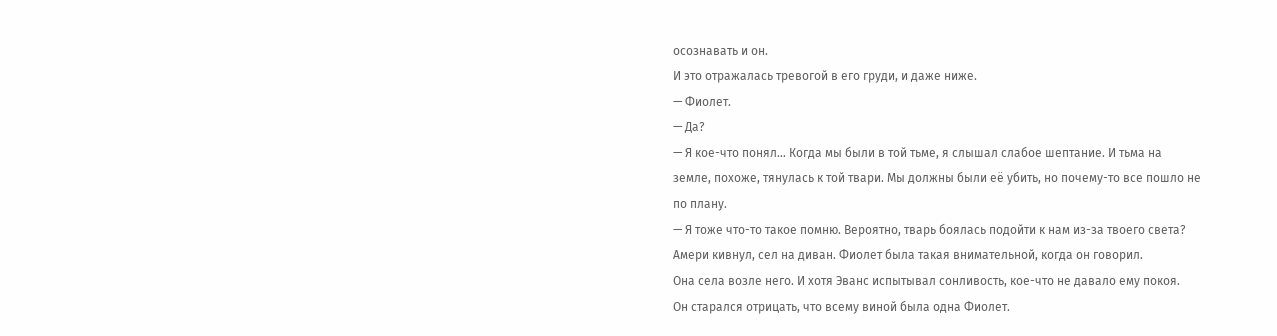осознавать и он.
И это отражалась тревогой в его груди, и даже ниже.
— Фиолет.
— Да?
— Я кое-что понял… Когда мы были в той тьме, я слышал слабое шептание. И тьма на земле, похоже, тянулась к той твари. Мы должны были её убить, но почему-то все пошло не по плану.
— Я тоже что-то такое помню. Вероятно, тварь боялась подойти к нам из-за твоего света?
Амери кивнул, сел на диван. Фиолет была такая внимательной, когда он говорил.
Она села возле него. И хотя Эванс испытывал сонливость, кое-что не давало ему покоя.
Он старался отрицать, что всему виной была одна Фиолет.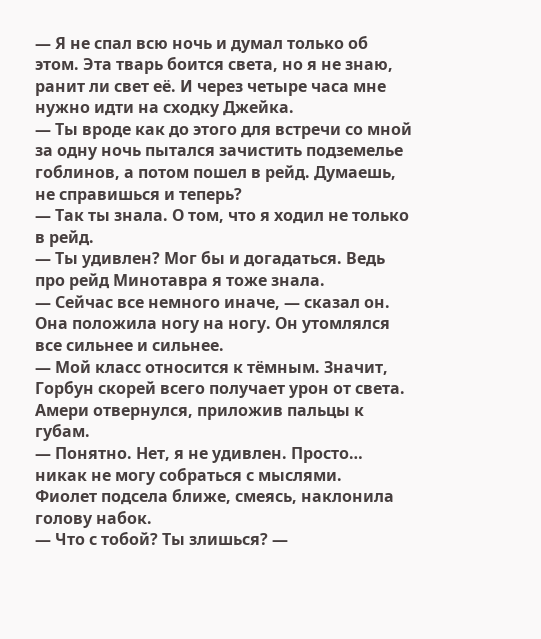— Я не спал всю ночь и думал только об этом. Эта тварь боится света, но я не знаю, ранит ли свет её. И через четыре часа мне нужно идти на сходку Джейка.
— Ты вроде как до этого для встречи со мной за одну ночь пытался зачистить подземелье гоблинов, а потом пошел в рейд. Думаешь, не справишься и теперь?
— Так ты знала. О том, что я ходил не только в рейд.
— Ты удивлен? Мог бы и догадаться. Ведь про рейд Минотавра я тоже знала.
— Сейчас все немного иначе, — сказал он.
Она положила ногу на ногу. Он утомлялся все сильнее и сильнее.
— Мой класс относится к тёмным. Значит, Горбун скорей всего получает урон от света.
Амери отвернулся, приложив пальцы к губам.
— Понятно. Нет, я не удивлен. Просто… никак не могу собраться с мыслями.
Фиолет подсела ближе, смеясь, наклонила голову набок.
— Что с тобой? Ты злишься? —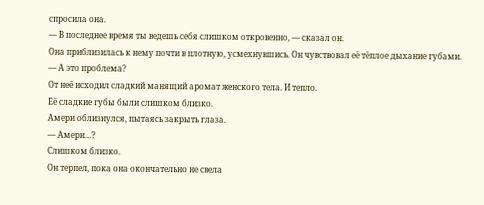спросила она.
— В последнее время ты ведешь себя слишком откровенно, — сказал он.
Она приблизилась к нему почти в плотную, усмехнувшись. Он чувствовал её тёплое дыхание губами.
— А это проблема?
От неё исходил сладкий манящий аромат женского тела. И тепло.
Её сладкие губы были слишком близко.
Амери облизнулся, пытаясь закрыть глаза.
— Амери…?
Слишком близко.
Он терпел, пока она окончательно не свела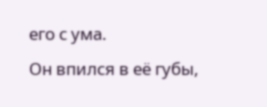его с ума.
Он впился в её губы,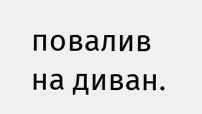повалив на диван.